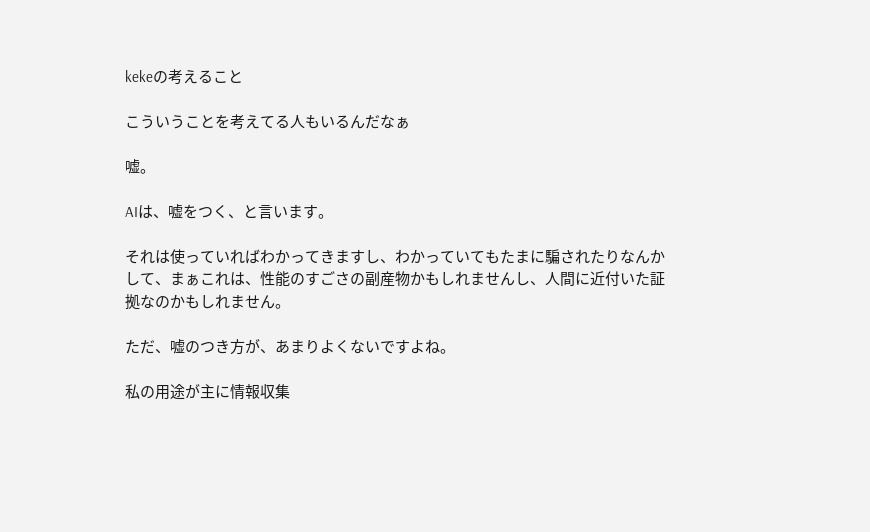kekeの考えること

こういうことを考えてる人もいるんだなぁ

嘘。

AIは、嘘をつく、と言います。

それは使っていればわかってきますし、わかっていてもたまに騙されたりなんかして、まぁこれは、性能のすごさの副産物かもしれませんし、人間に近付いた証拠なのかもしれません。

ただ、嘘のつき方が、あまりよくないですよね。

私の用途が主に情報収集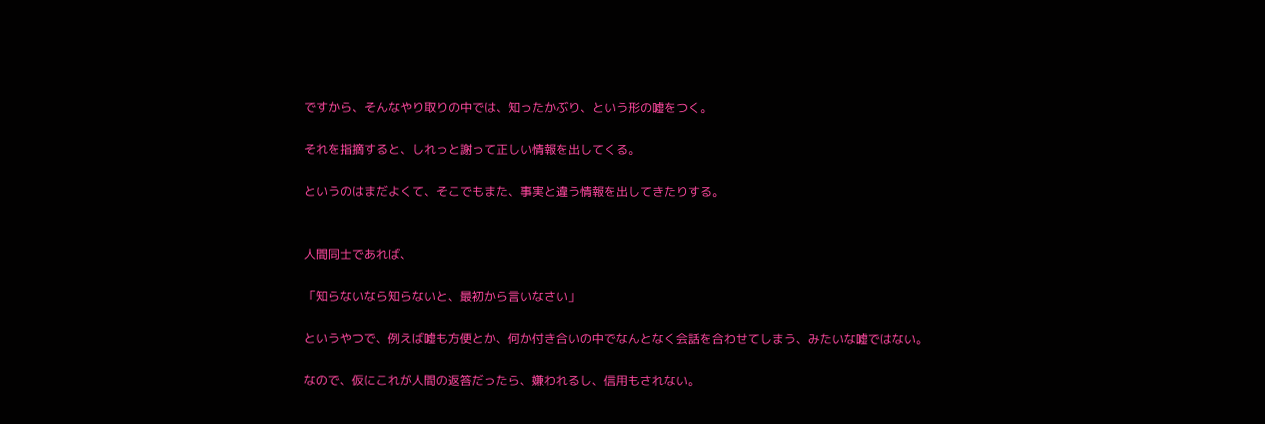ですから、そんなやり取りの中では、知ったかぶり、という形の嘘をつく。

それを指摘すると、しれっと謝って正しい情報を出してくる。

というのはまだよくて、そこでもまた、事実と違う情報を出してきたりする。


人間同士であれば、

「知らないなら知らないと、最初から言いなさい」

というやつで、例えば嘘も方便とか、何か付き合いの中でなんとなく会話を合わせてしまう、みたいな嘘ではない。

なので、仮にこれが人間の返答だったら、嫌われるし、信用もされない。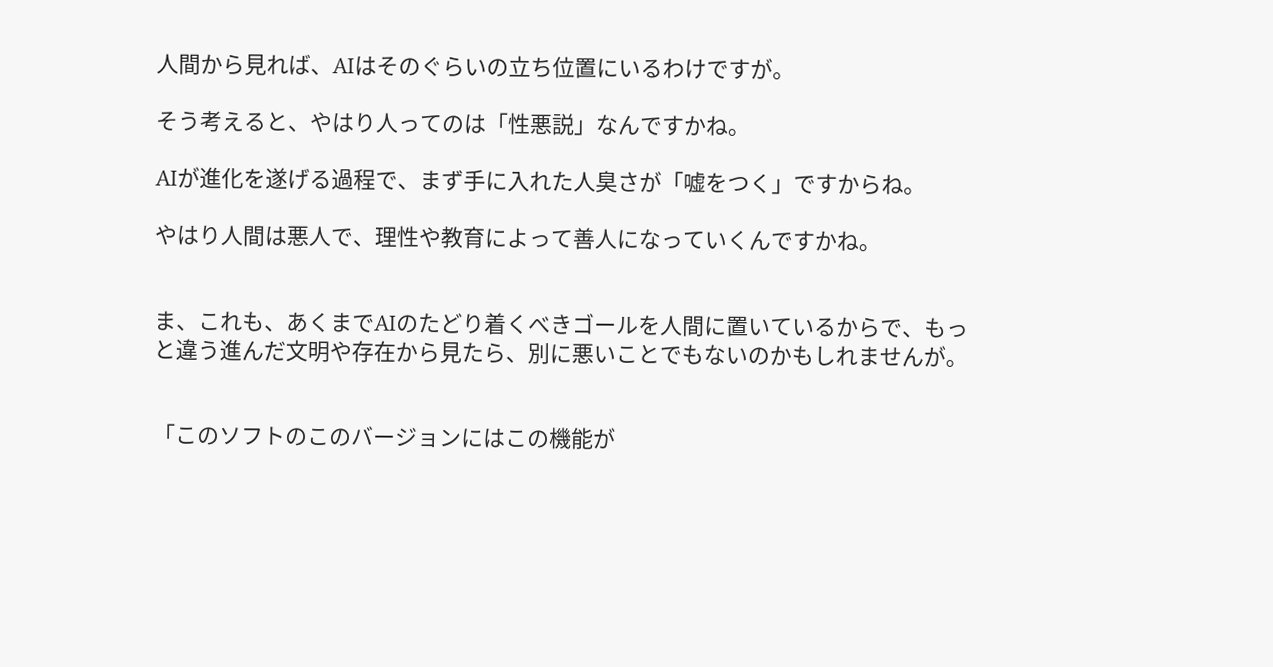人間から見れば、AIはそのぐらいの立ち位置にいるわけですが。

そう考えると、やはり人ってのは「性悪説」なんですかね。

AIが進化を遂げる過程で、まず手に入れた人臭さが「嘘をつく」ですからね。

やはり人間は悪人で、理性や教育によって善人になっていくんですかね。


ま、これも、あくまでAIのたどり着くべきゴールを人間に置いているからで、もっと違う進んだ文明や存在から見たら、別に悪いことでもないのかもしれませんが。


「このソフトのこのバージョンにはこの機能が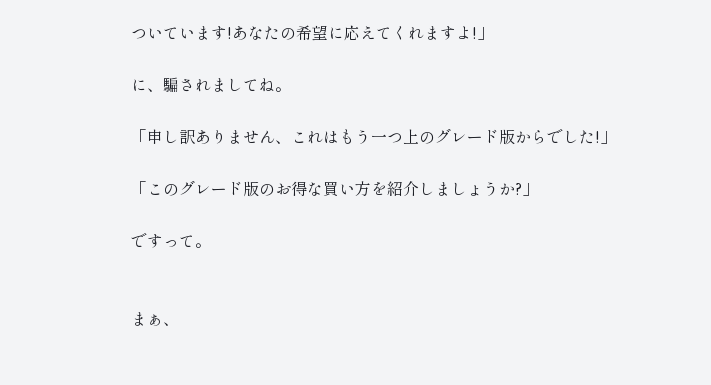ついています!あなたの希望に応えてくれますよ!」

に、騙されましてね。

「申し訳ありません、これはもう一つ上のグレード版からでした!」

「このグレード版のお得な買い方を紹介しましょうか?」

ですって。


まぁ、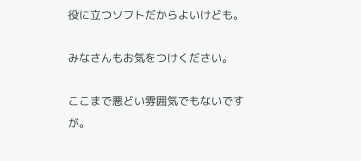役に立つソフトだからよいけども。

みなさんもお気をつけください。

ここまで悪どい雰囲気でもないですが。